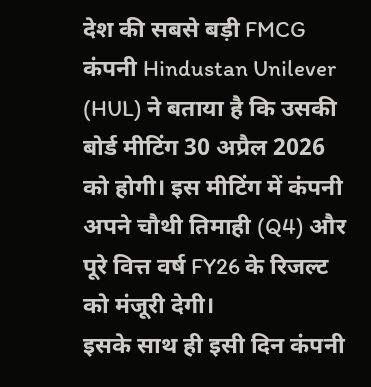देश की सबसे बड़ी FMCG कंपनी Hindustan Unilever (HUL) ने बताया है कि उसकी बोर्ड मीटिंग 30 अप्रैल 2026 को होगी। इस मीटिंग में कंपनी अपने चौथी तिमाही (Q4) और पूरे वित्त वर्ष FY26 के रिजल्ट को मंजूरी देगी।
इसके साथ ही इसी दिन कंपनी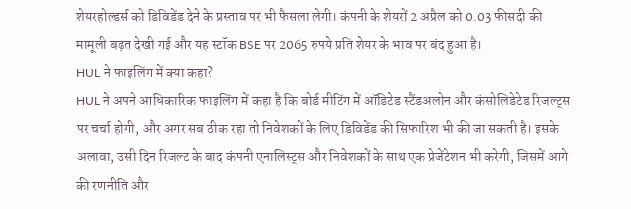शेयरहोल्डर्स को डिविडेंड देने के प्रस्ताव पर भी फैसला लेगी। कंपनी के शेयरों 2 अप्रैल को 0.03 फीसदी की मामूली बढ़त देखी गई और यह स्टॉक BSE पर 2065 रुपये प्रति शेयर के भाव पर बंद हुआ है।
HUL ने फाइलिंग में क्या कहा?
HUL ने अपने आधिकारिक फाइलिंग में कहा है कि बोर्ड मीटिंग में ऑडिटेड स्टैंडअलोन और कंसोलिडेटेड रिजल्ट्स पर चर्चा होगी, और अगर सब ठीक रहा तो निवेशकों के लिए डिविडेंड की सिफारिश भी की जा सकती है। इसके अलावा, उसी दिन रिजल्ट के बाद कंपनी एनालिस्ट्स और निवेशकों के साथ एक प्रेजेंटेशन भी करेगी, जिसमें आगे की रणनीति और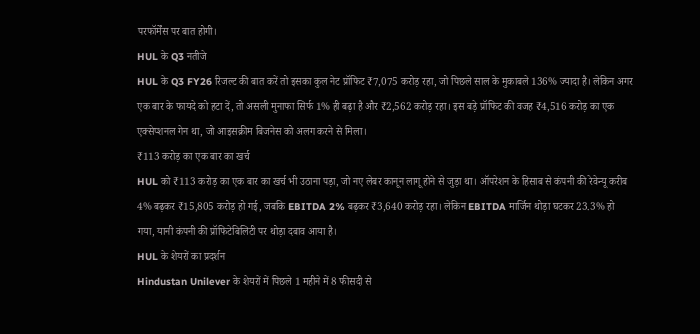परफॉर्मेंस पर बात होगी।
HUL के Q3 नतीजे
HUL के Q3 FY26 रिजल्ट की बात करें तो इसका कुल नेट प्रॉफिट ₹7,075 करोड़ रहा, जो पिछले साल के मुकाबले 136% ज्यादा है। लेकिन अगर एक बार के फायदे को हटा दें, तो असली मुनाफा सिर्फ 1% ही बढ़ा है और ₹2,562 करोड़ रहा। इस बड़े प्रॉफिट की वजह ₹4,516 करोड़ का एक एक्सेप्शनल गेन था, जो आइसक्रीम बिजनेस को अलग करने से मिला।
₹113 करोड़ का एक बार का खर्च
HUL को ₹113 करोड़ का एक बार का खर्च भी उठाना पड़ा, जो नए लेबर कानून लागू होने से जुड़ा था। ऑपरेशन के हिसाब से कंपनी की रेवेन्यू करीब 4% बढ़कर ₹15,805 करोड़ हो गई, जबकि EBITDA 2% बढ़कर ₹3,640 करोड़ रहा। लेकिन EBITDA मार्जिन थोड़ा घटकर 23.3% हो गया, यानी कंपनी की प्रॉफिटेबिलिटी पर थोड़ा दबाव आया है।
HUL के शेयरों का प्रदर्शन
Hindustan Unilever के शेयरों में पिछले 1 महीने में 8 फीसदी से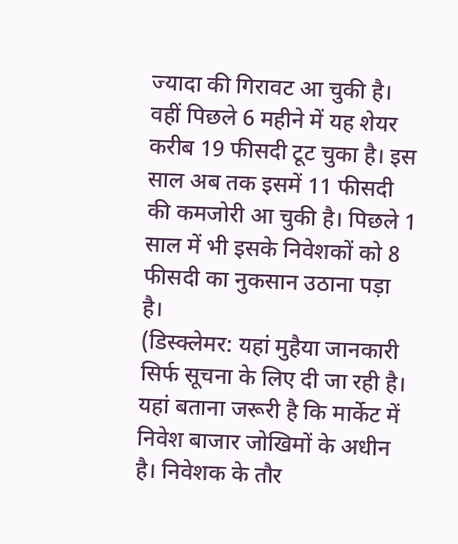ज्यादा की गिरावट आ चुकी है। वहीं पिछले 6 महीने में यह शेयर करीब 19 फीसदी टूट चुका है। इस साल अब तक इसमें 11 फीसदी की कमजोरी आ चुकी है। पिछले 1 साल में भी इसके निवेशकों को 8 फीसदी का नुकसान उठाना पड़ा है।
(डिस्क्लेमर: यहां मुहैया जानकारी सिर्फ सूचना के लिए दी जा रही है। यहां बताना जरूरी है कि मार्केट में निवेश बाजार जोखिमों के अधीन है। निवेशक के तौर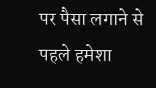पर पैसा लगाने से पहले हमेशा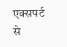एक्सपर्ट से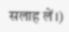सलाह लें।)